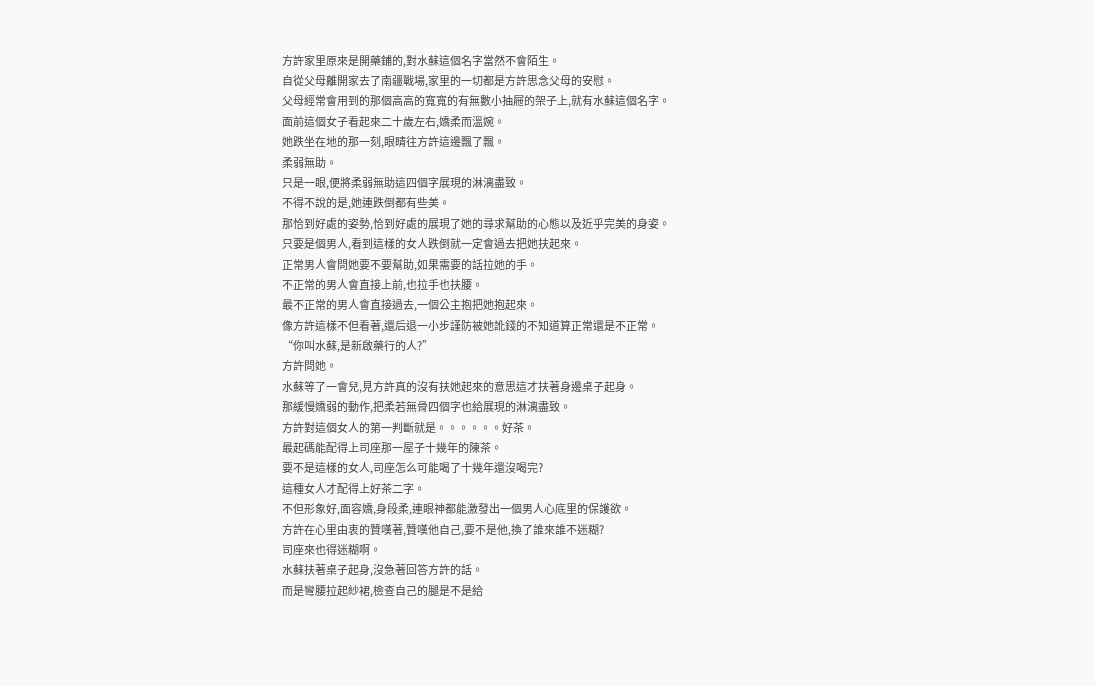方許家里原來是開藥鋪的,對水蘇這個名字當然不會陌生。
自從父母離開家去了南疆戰場,家里的一切都是方許思念父母的安慰。
父母經常會用到的那個高高的寬寬的有無數小抽屜的架子上,就有水蘇這個名字。
面前這個女子看起來二十歲左右,嬌柔而溫婉。
她跌坐在地的那一刻,眼睛往方許這邊飄了飄。
柔弱無助。
只是一眼,便將柔弱無助這四個字展現的淋漓盡致。
不得不說的是,她連跌倒都有些美。
那恰到好處的姿勢,恰到好處的展現了她的尋求幫助的心態以及近乎完美的身姿。
只要是個男人,看到這樣的女人跌倒就一定會過去把她扶起來。
正常男人會問她要不要幫助,如果需要的話拉她的手。
不正常的男人會直接上前,也拉手也扶腰。
最不正常的男人會直接過去,一個公主抱把她抱起來。
像方許這樣不但看著,還后退一小步謹防被她訛錢的不知道算正常還是不正常。
“你叫水蘇,是新啟藥行的人?”
方許問她。
水蘇等了一會兒,見方許真的沒有扶她起來的意思這才扶著身邊桌子起身。
那緩慢嬌弱的動作,把柔若無骨四個字也給展現的淋漓盡致。
方許對這個女人的第一判斷就是。。。。。。好茶。
最起碼能配得上司座那一屋子十幾年的陳茶。
要不是這樣的女人,司座怎么可能喝了十幾年還沒喝完?
這種女人才配得上好茶二字。
不但形象好,面容嬌,身段柔,連眼神都能激發出一個男人心底里的保護欲。
方許在心里由衷的贊嘆著,贊嘆他自己,要不是他,換了誰來誰不迷糊?
司座來也得迷糊啊。
水蘇扶著桌子起身,沒急著回答方許的話。
而是彎腰拉起紗裙,檢查自己的腿是不是給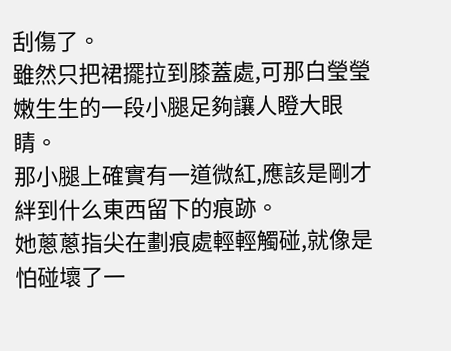刮傷了。
雖然只把裙擺拉到膝蓋處,可那白瑩瑩嫩生生的一段小腿足夠讓人瞪大眼睛。
那小腿上確實有一道微紅,應該是剛才絆到什么東西留下的痕跡。
她蔥蔥指尖在劃痕處輕輕觸碰,就像是怕碰壞了一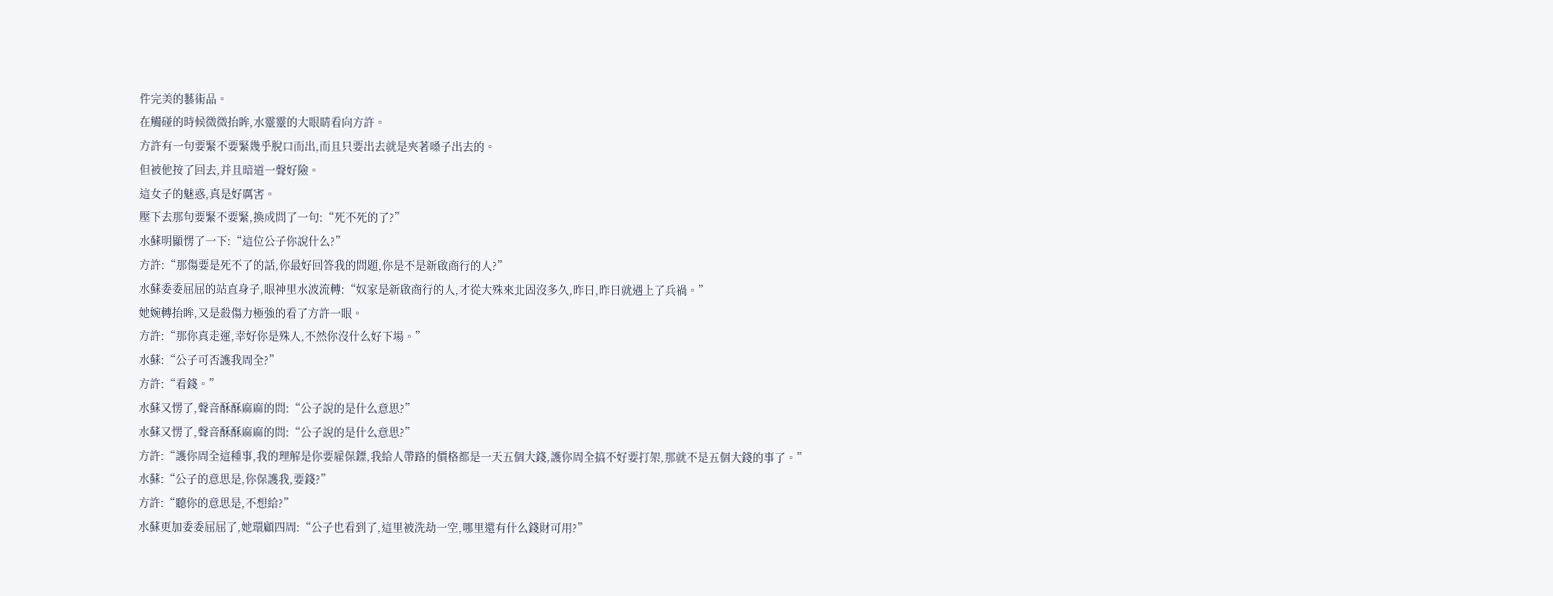件完美的藝術品。
在觸碰的時候微微抬眸,水靈靈的大眼睛看向方許。
方許有一句要緊不要緊幾乎脫口而出,而且只要出去就是夾著嗓子出去的。
但被他按了回去,并且暗道一聲好險。
這女子的魅惑,真是好厲害。
壓下去那句要緊不要緊,換成問了一句:“死不死的了?”
水蘇明顯愣了一下:“這位公子你說什么?”
方許:“那傷要是死不了的話,你最好回答我的問題,你是不是新啟商行的人?”
水蘇委委屈屈的站直身子,眼神里水波流轉:“奴家是新啟商行的人,才從大殊來北固沒多久,昨日,昨日就遇上了兵禍。”
她婉轉抬眸,又是殺傷力極強的看了方許一眼。
方許:“那你真走運,幸好你是殊人,不然你沒什么好下場。”
水蘇:“公子可否護我周全?”
方許:“看錢。”
水蘇又愣了,聲音酥酥麻麻的問:“公子說的是什么意思?”
水蘇又愣了,聲音酥酥麻麻的問:“公子說的是什么意思?”
方許:“護你周全這種事,我的理解是你要雇保鏢,我給人帶路的價格都是一天五個大錢,護你周全搞不好要打架,那就不是五個大錢的事了。”
水蘇:“公子的意思是,你保護我,要錢?”
方許:“聽你的意思是,不想給?”
水蘇更加委委屈屈了,她環顧四周:“公子也看到了,這里被洗劫一空,哪里還有什么錢財可用?”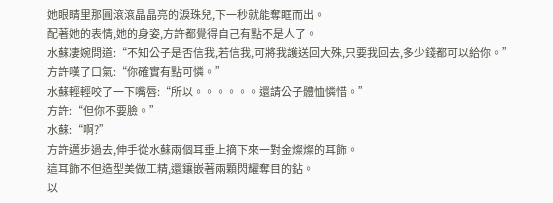她眼睛里那圓滾滾晶晶亮的淚珠兒,下一秒就能奪眶而出。
配著她的表情,她的身姿,方許都覺得自己有點不是人了。
水蘇凄婉問道:“不知公子是否信我,若信我,可將我護送回大殊,只要我回去,多少錢都可以給你。”
方許嘆了口氣:“你確實有點可憐。”
水蘇輕輕咬了一下嘴唇:“所以。。。。。。還請公子體恤憐惜。”
方許:“但你不要臉。”
水蘇:“啊?”
方許邁步過去,伸手從水蘇兩個耳垂上摘下來一對金燦燦的耳飾。
這耳飾不但造型美做工精,還鑲嵌著兩顆閃耀奪目的鉆。
以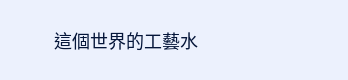這個世界的工藝水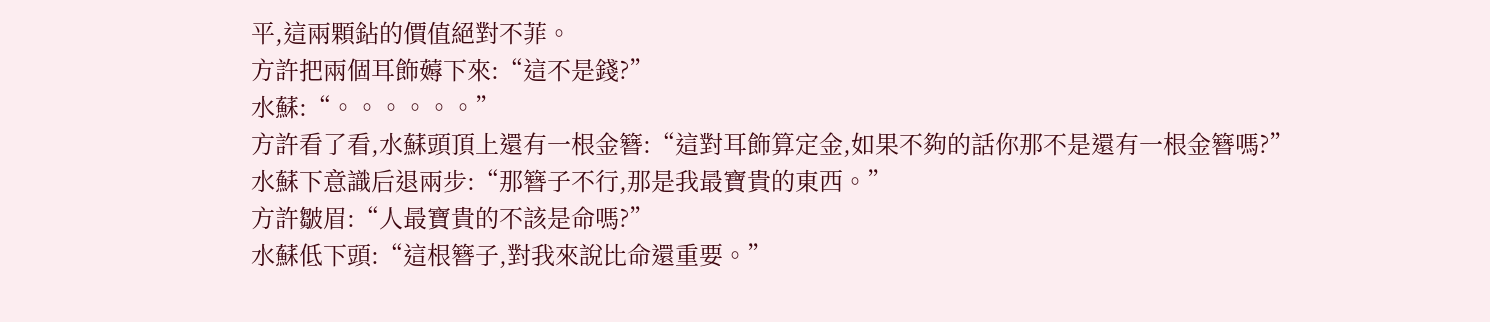平,這兩顆鉆的價值絕對不菲。
方許把兩個耳飾薅下來:“這不是錢?”
水蘇:“。。。。。。”
方許看了看,水蘇頭頂上還有一根金簪:“這對耳飾算定金,如果不夠的話你那不是還有一根金簪嗎?”
水蘇下意識后退兩步:“那簪子不行,那是我最寶貴的東西。”
方許皺眉:“人最寶貴的不該是命嗎?”
水蘇低下頭:“這根簪子,對我來說比命還重要。”